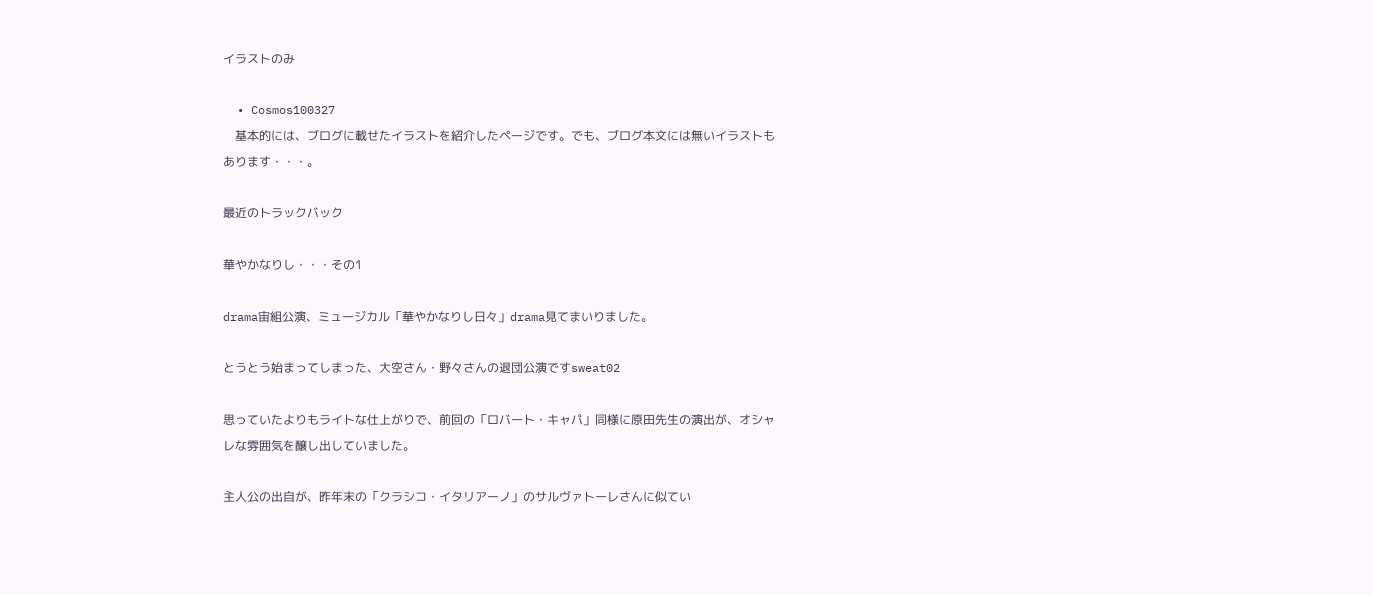イラストのみ

  • Cosmos100327
    基本的には、ブログに載せたイラストを紹介したページです。でも、ブログ本文には無いイラストもあります・・・。

最近のトラックバック

華やかなりし・・・その1

drama宙組公演、ミュージカル「華やかなりし日々」drama見てまいりました。

とうとう始まってしまった、大空さん・野々さんの退団公演ですsweat02

思っていたよりもライトな仕上がりで、前回の「ロバート・キャパ」同様に原田先生の演出が、オシャレな雰囲気を醸し出していました。

主人公の出自が、昨年末の「クラシコ・イタリアーノ」のサルヴァトーレさんに似てい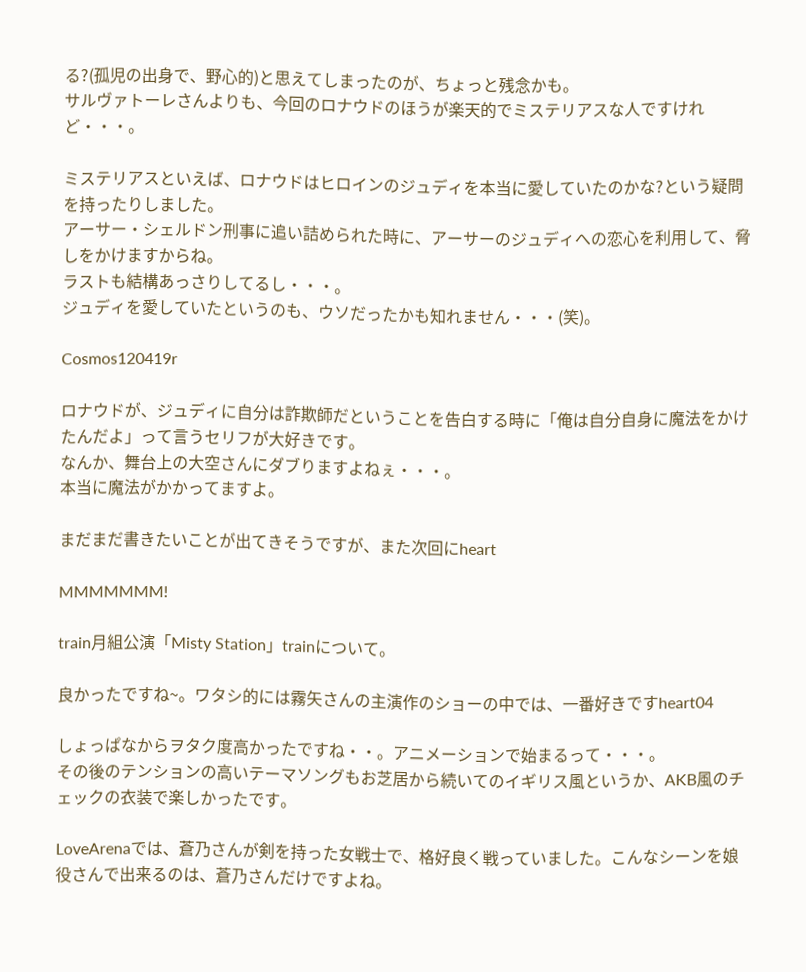る?(孤児の出身で、野心的)と思えてしまったのが、ちょっと残念かも。
サルヴァトーレさんよりも、今回のロナウドのほうが楽天的でミステリアスな人ですけれど・・・。

ミステリアスといえば、ロナウドはヒロインのジュディを本当に愛していたのかな?という疑問を持ったりしました。
アーサー・シェルドン刑事に追い詰められた時に、アーサーのジュディへの恋心を利用して、脅しをかけますからね。
ラストも結構あっさりしてるし・・・。
ジュディを愛していたというのも、ウソだったかも知れません・・・(笑)。

Cosmos120419r

ロナウドが、ジュディに自分は詐欺師だということを告白する時に「俺は自分自身に魔法をかけたんだよ」って言うセリフが大好きです。
なんか、舞台上の大空さんにダブりますよねぇ・・・。
本当に魔法がかかってますよ。

まだまだ書きたいことが出てきそうですが、また次回にheart

MMMMMMM!

train月組公演「Misty Station」trainについて。

良かったですね~。ワタシ的には霧矢さんの主演作のショーの中では、一番好きですheart04

しょっぱなからヲタク度高かったですね・・。アニメーションで始まるって・・・。
その後のテンションの高いテーマソングもお芝居から続いてのイギリス風というか、AKB風のチェックの衣装で楽しかったです。

LoveArenaでは、蒼乃さんが剣を持った女戦士で、格好良く戦っていました。こんなシーンを娘役さんで出来るのは、蒼乃さんだけですよね。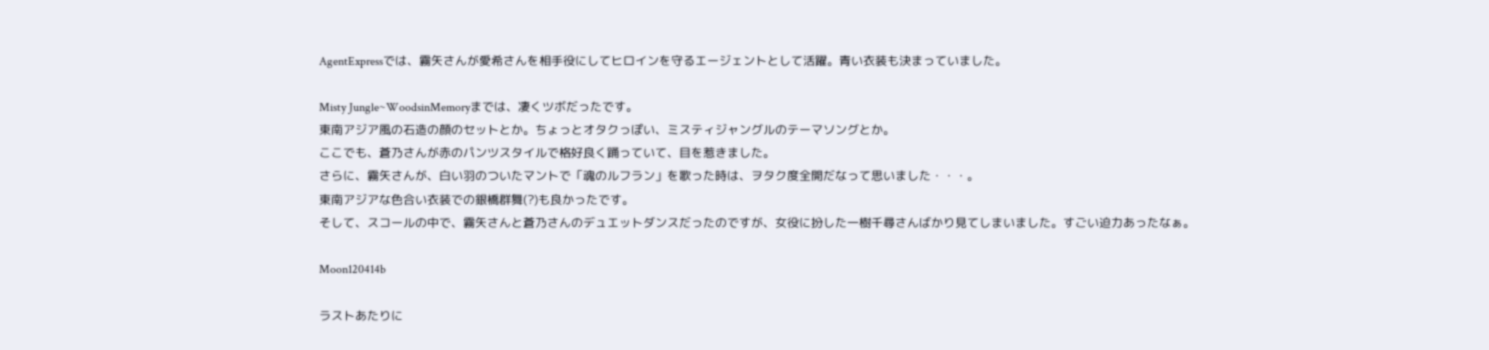AgentExpressでは、霧矢さんが愛希さんを相手役にしてヒロインを守るエージェントとして活躍。青い衣装も決まっていました。

Misty Jungle~WoodsinMemoryまでは、凄くツボだったです。
東南アジア風の石造の顔のセットとか。ちょっとオタクっぽい、ミスティジャングルのテーマソングとか。
ここでも、蒼乃さんが赤のパンツスタイルで格好良く踊っていて、目を惹きました。
さらに、霧矢さんが、白い羽のついたマントで「魂のルフラン」を歌った時は、ヲタク度全開だなって思いました・・・。
東南アジアな色合い衣装での銀橋群舞(?)も良かったです。
そして、スコールの中で、霧矢さんと蒼乃さんのデュエットダンスだったのですが、女役に扮した一樹千尋さんばかり見てしまいました。すごい迫力あったなぁ。

Moon120414b

ラストあたりに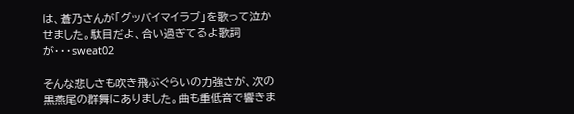は、蒼乃さんが「グッバイマイラブ」を歌って泣かせました。駄目だよ、合い過ぎてるよ歌詞が・・・sweat02

そんな悲しさも吹き飛ぶぐらいの力強さが、次の黒燕尾の群舞にありました。曲も重低音で響きま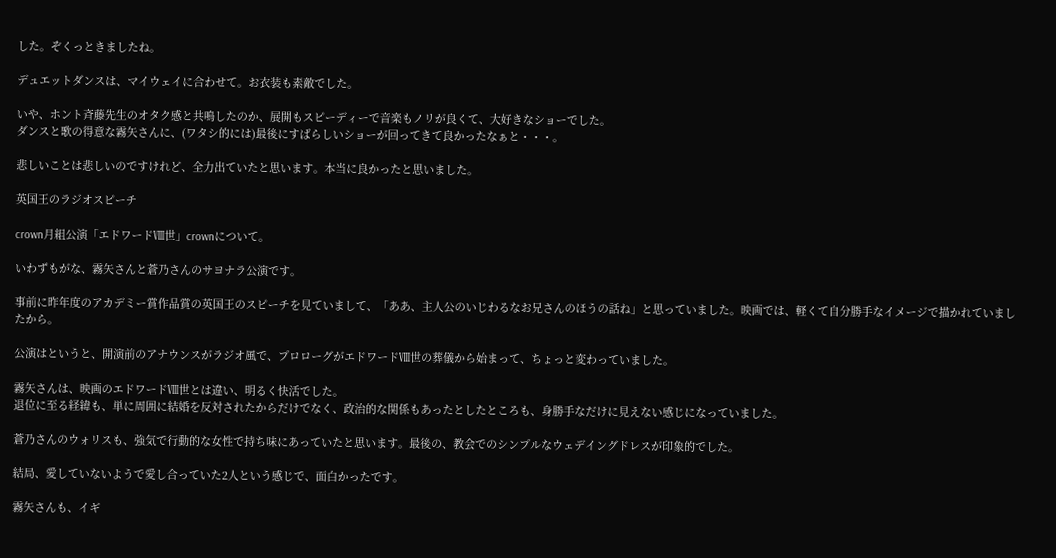した。ぞくっときましたね。

デュエットダンスは、マイウェイに合わせて。お衣装も素敵でした。

いや、ホント斉藤先生のオタク感と共鳴したのか、展開もスピーディーで音楽もノリが良くて、大好きなショーでした。
ダンスと歌の得意な霧矢さんに、(ワタシ的には)最後にすばらしいショーが回ってきて良かったなぁと・・・。

悲しいことは悲しいのですけれど、全力出ていたと思います。本当に良かったと思いました。

英国王のラジオスピーチ

crown月組公演「エドワードⅧ世」crownについて。

いわずもがな、霧矢さんと蒼乃さんのサヨナラ公演です。

事前に昨年度のアカデミー賞作品賞の英国王のスピーチを見ていまして、「ああ、主人公のいじわるなお兄さんのほうの話ね」と思っていました。映画では、軽くて自分勝手なイメージで描かれていましたから。

公演はというと、開演前のアナウンスがラジオ風で、プロローグがエドワードⅧ世の葬儀から始まって、ちょっと変わっていました。

霧矢さんは、映画のエドワードⅧ世とは違い、明るく快活でした。
退位に至る経緯も、単に周囲に結婚を反対されたからだけでなく、政治的な関係もあったとしたところも、身勝手なだけに見えない感じになっていました。

蒼乃さんのウォリスも、強気で行動的な女性で持ち味にあっていたと思います。最後の、教会でのシンプルなウェデイングドレスが印象的でした。

結局、愛していないようで愛し合っていた2人という感じで、面白かったです。

霧矢さんも、イギ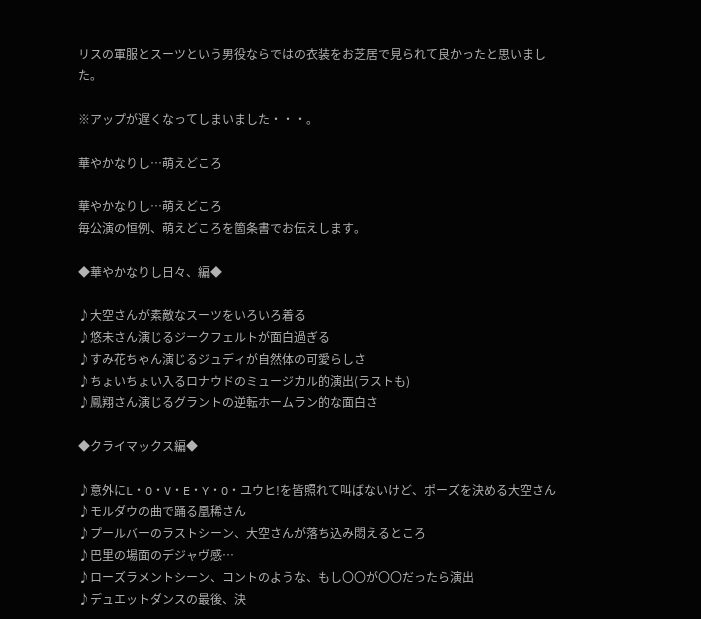リスの軍服とスーツという男役ならではの衣装をお芝居で見られて良かったと思いました。

※アップが遅くなってしまいました・・・。

華やかなりし…萌えどころ

華やかなりし…萌えどころ
毎公演の恒例、萌えどころを箇条書でお伝えします。

◆華やかなりし日々、編◆

♪大空さんが素敵なスーツをいろいろ着る
♪悠未さん演じるジークフェルトが面白過ぎる
♪すみ花ちゃん演じるジュディが自然体の可愛らしさ
♪ちょいちょい入るロナウドのミュージカル的演出(ラストも)
♪鳳翔さん演じるグラントの逆転ホームラン的な面白さ

◆クライマックス編◆

♪意外にL・O・V・E・Y・O・ユウヒ!を皆照れて叫ばないけど、ポーズを決める大空さん
♪モルダウの曲で踊る凰稀さん
♪プールバーのラストシーン、大空さんが落ち込み悶えるところ
♪巴里の場面のデジャヴ感…
♪ローズラメントシーン、コントのような、もし〇〇が〇〇だったら演出
♪デュエットダンスの最後、決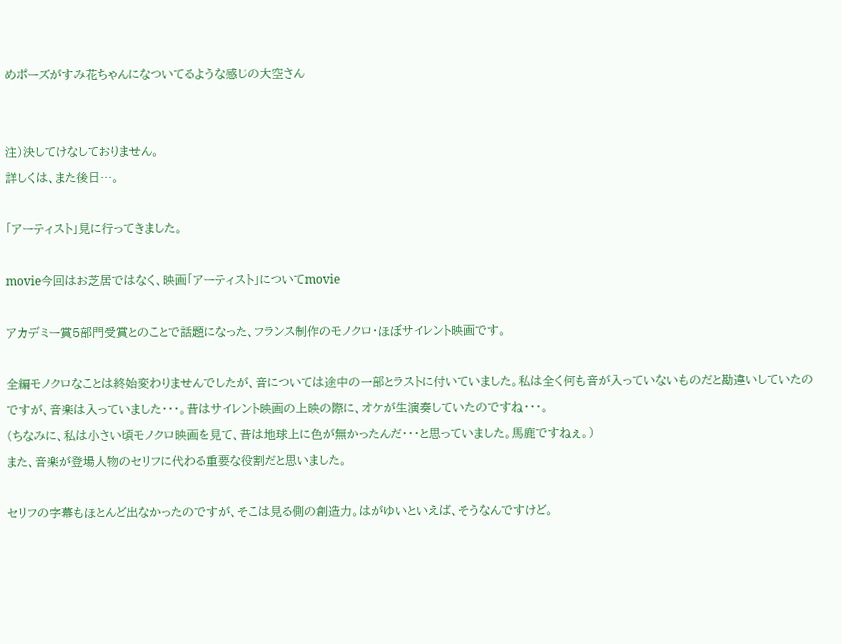めポーズがすみ花ちゃんになついてるような感じの大空さん


注)決してけなしておりません。
詳しくは、また後日…。

「アーティスト」見に行ってきました。

movie今回はお芝居ではなく、映画「アーティスト」についてmovie

アカデミー賞5部門受賞とのことで話題になった、フランス制作のモノクロ・ほぼサイレント映画です。

全編モノクロなことは終始変わりませんでしたが、音については途中の一部とラストに付いていました。私は全く何も音が入っていないものだと勘違いしていたのですが、音楽は入っていました・・・。昔はサイレント映画の上映の際に、オケが生演奏していたのですね・・・。
(ちなみに、私は小さい頃モノクロ映画を見て、昔は地球上に色が無かったんだ・・・と思っていました。馬鹿ですねぇ。)
また、音楽が登場人物のセリフに代わる重要な役割だと思いました。

セリフの字幕もほとんど出なかったのですが、そこは見る側の創造力。はがゆいといえば、そうなんですけど。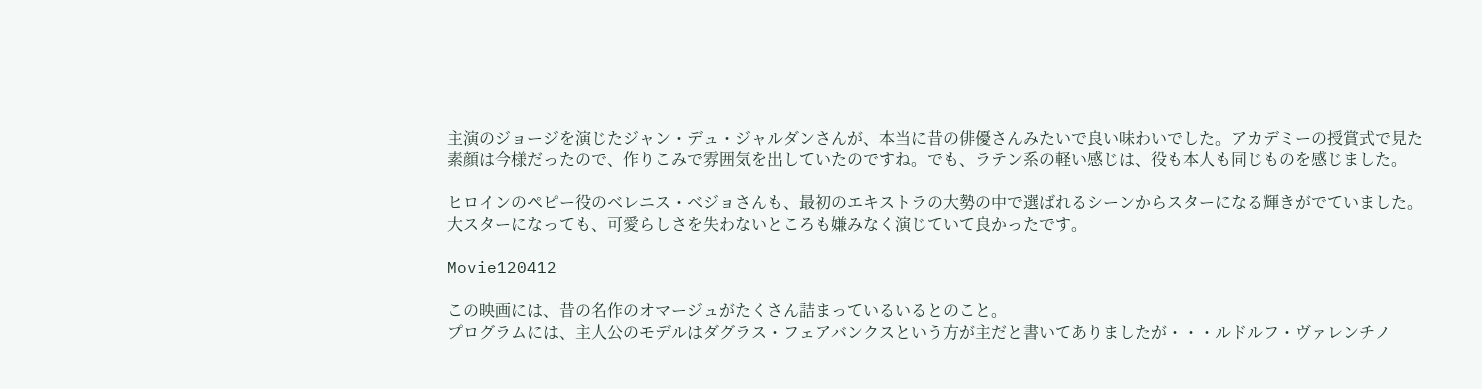主演のジョージを演じたジャン・デュ・ジャルダンさんが、本当に昔の俳優さんみたいで良い味わいでした。アカデミーの授賞式で見た素顔は今様だったので、作りこみで雰囲気を出していたのですね。でも、ラテン系の軽い感じは、役も本人も同じものを感じました。

ヒロインのペピー役のベレニス・ベジョさんも、最初のエキストラの大勢の中で選ばれるシーンからスターになる輝きがでていました。大スターになっても、可愛らしさを失わないところも嫌みなく演じていて良かったです。

Movie120412

この映画には、昔の名作のオマージュがたくさん詰まっているいるとのこと。
プログラムには、主人公のモデルはダグラス・フェアバンクスという方が主だと書いてありましたが・・・ルドルフ・ヴァレンチノ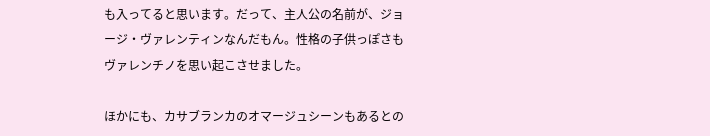も入ってると思います。だって、主人公の名前が、ジョージ・ヴァレンティンなんだもん。性格の子供っぽさもヴァレンチノを思い起こさせました。

ほかにも、カサブランカのオマージュシーンもあるとの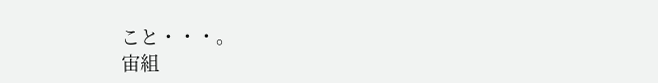こと・・・。
宙組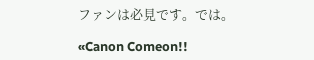ファンは必見です。では。

«Canon Comeon!!